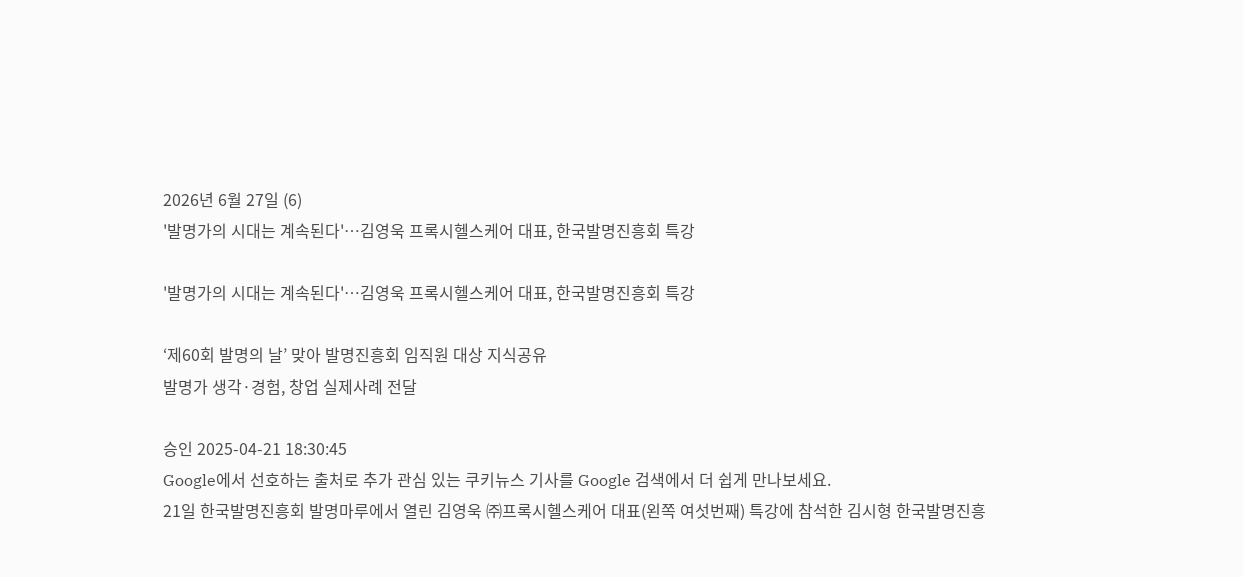2026년 6월 27일 (6)
'발명가의 시대는 계속된다'…김영욱 프록시헬스케어 대표, 한국발명진흥회 특강

'발명가의 시대는 계속된다'…김영욱 프록시헬스케어 대표, 한국발명진흥회 특강

‘제60회 발명의 날’ 맞아 발명진흥회 임직원 대상 지식공유
발명가 생각·경험, 창업 실제사례 전달

승인 2025-04-21 18:30:45
Google에서 선호하는 출처로 추가 관심 있는 쿠키뉴스 기사를 Google 검색에서 더 쉽게 만나보세요.
21일 한국발명진흥회 발명마루에서 열린 김영욱 ㈜프록시헬스케어 대표(왼쪽 여섯번째) 특강에 참석한 김시형 한국발명진흥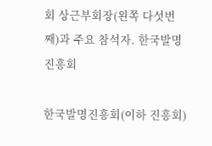회 상근부회장(왼쪽 다섯번째)과 주요 참석자. 한국발명진흥회

한국발명진흥회(이하 진흥회)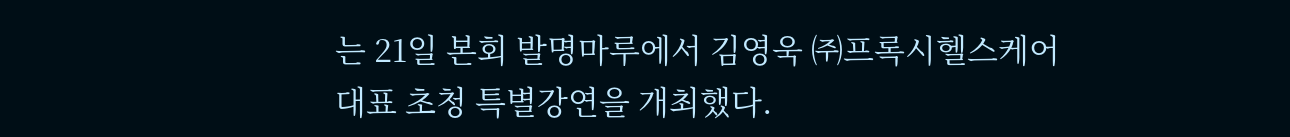는 21일 본회 발명마루에서 김영욱 ㈜프록시헬스케어 대표 초청 특별강연을 개최했다.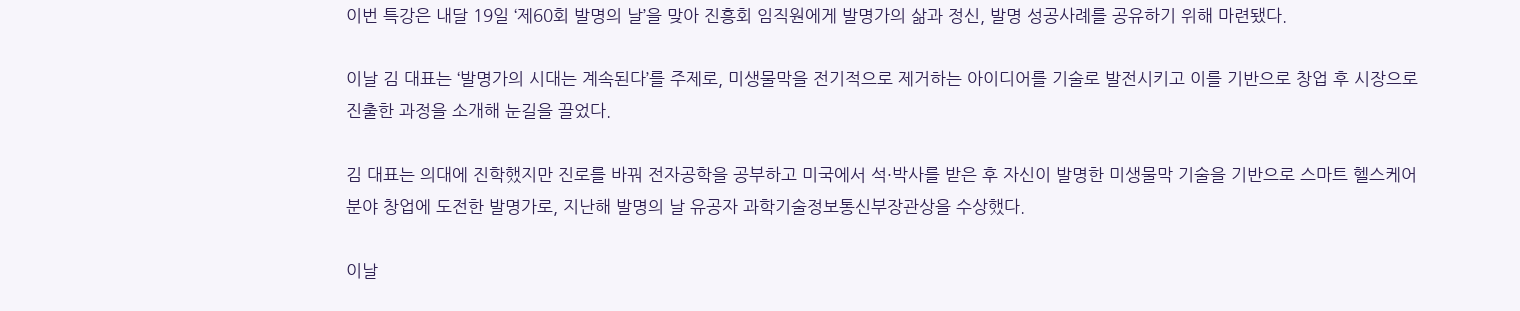이번 특강은 내달 19일 ‘제60회 발명의 날’을 맞아 진흥회 임직원에게 발명가의 삶과 정신, 발명 성공사례를 공유하기 위해 마련됐다.

이날 김 대표는 ‘발명가의 시대는 계속된다’를 주제로, 미생물막을 전기적으로 제거하는 아이디어를 기술로 발전시키고 이를 기반으로 창업 후 시장으로 진출한 과정을 소개해 눈길을 끌었다.

김 대표는 의대에 진학했지만 진로를 바꿔 전자공학을 공부하고 미국에서 석·박사를 받은 후 자신이 발명한 미생물막 기술을 기반으로 스마트 헬스케어 분야 창업에 도전한 발명가로, 지난해 발명의 날 유공자 과학기술정보통신부장관상을 수상했다.

이날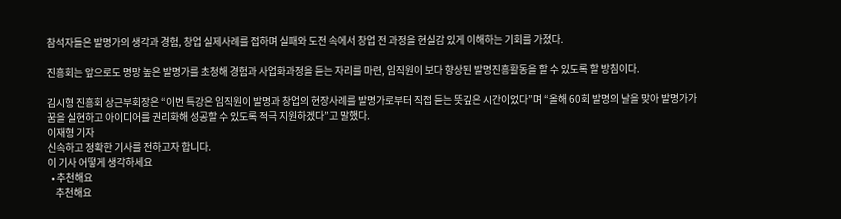참석자들은 발명가의 생각과 경험, 창업 실제사례를 접하며 실패와 도전 속에서 창업 전 과정을 현실감 있게 이해하는 기회를 가졌다.

진흥회는 앞으로도 명망 높은 발명가를 초청해 경험과 사업화과정을 듣는 자리를 마련, 임직원이 보다 향상된 발명진흥활동을 할 수 있도록 할 방침이다.

김시형 진흥회 상근부회장은 “이번 특강은 임직원이 발명과 창업의 현장사례를 발명가로부터 직접 듣는 뜻깊은 시간이었다”며 “올해 60회 발명의 날을 맞아 발명가가 꿈을 실현하고 아이디어를 권리화해 성공할 수 있도록 적극 지원하겠다”고 말했다.
이재형 기자
신속하고 정확한 기사를 전하고자 합니다.
이 기사 어떻게 생각하세요
  • 추천해요
    추천해요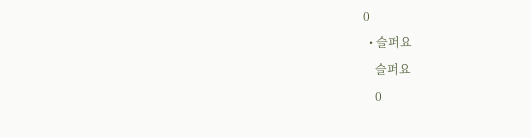0
  • 슬퍼요
    슬퍼요
    0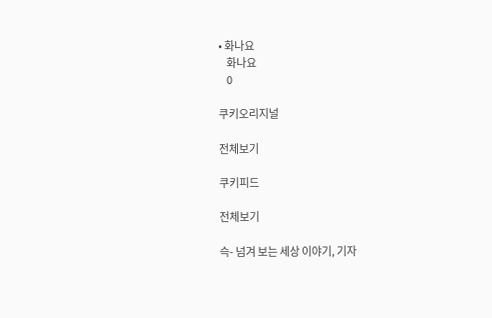• 화나요
    화나요
    0

쿠키오리지널

전체보기

쿠키피드

전체보기

슥- 넘겨 보는 세상 이야기, 기자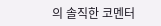의 솔직한 코멘터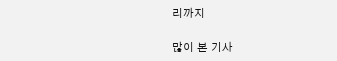리까지

많이 본 기사